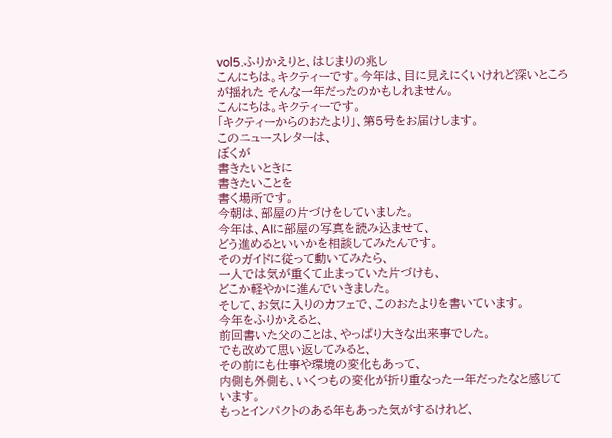vol5.ふりかえりと、はじまりの兆し
こんにちは。キクティーです。今年は、目に見えにくいけれど深いところが揺れた そんな一年だったのかもしれません。
こんにちは。キクティーです。
「キクティーからのおたより」、第5号をお届けします。
このニュースレターは、
ぼくが
書きたいときに
書きたいことを
書く場所です。
今朝は、部屋の片づけをしていました。
今年は、AIに部屋の写真を読み込ませて、
どう進めるといいかを相談してみたんです。
そのガイドに従って動いてみたら、
一人では気が重くて止まっていた片づけも、
どこか軽やかに進んでいきました。
そして、お気に入りのカフェで、このおたよりを書いています。
今年をふりかえると、
前回書いた父のことは、やっぱり大きな出来事でした。
でも改めて思い返してみると、
その前にも仕事や環境の変化もあって、
内側も外側も、いくつもの変化が折り重なった一年だったなと感じています。
もっとインパクトのある年もあった気がするけれど、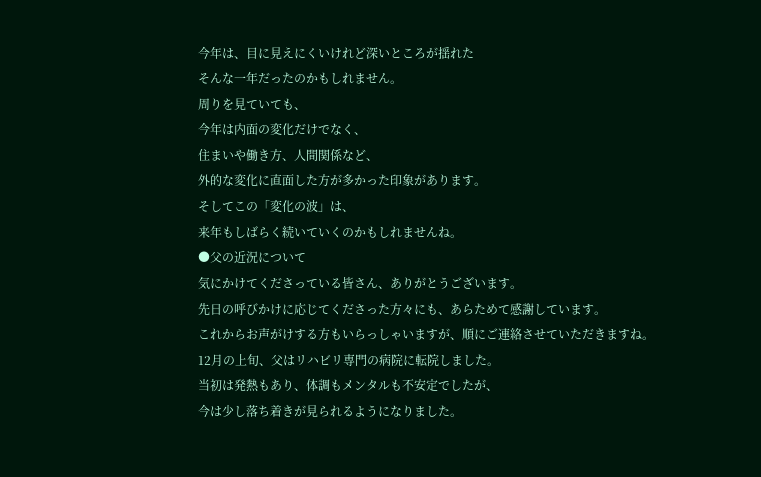今年は、目に見えにくいけれど深いところが揺れた
そんな一年だったのかもしれません。
周りを見ていても、
今年は内面の変化だけでなく、
住まいや働き方、人間関係など、
外的な変化に直面した方が多かった印象があります。
そしてこの「変化の波」は、
来年もしばらく続いていくのかもしれませんね。
●父の近況について
気にかけてくださっている皆さん、ありがとうございます。
先日の呼びかけに応じてくださった方々にも、あらためて感謝しています。
これからお声がけする方もいらっしゃいますが、順にご連絡させていただきますね。
12月の上旬、父はリハビリ専門の病院に転院しました。
当初は発熱もあり、体調もメンタルも不安定でしたが、
今は少し落ち着きが見られるようになりました。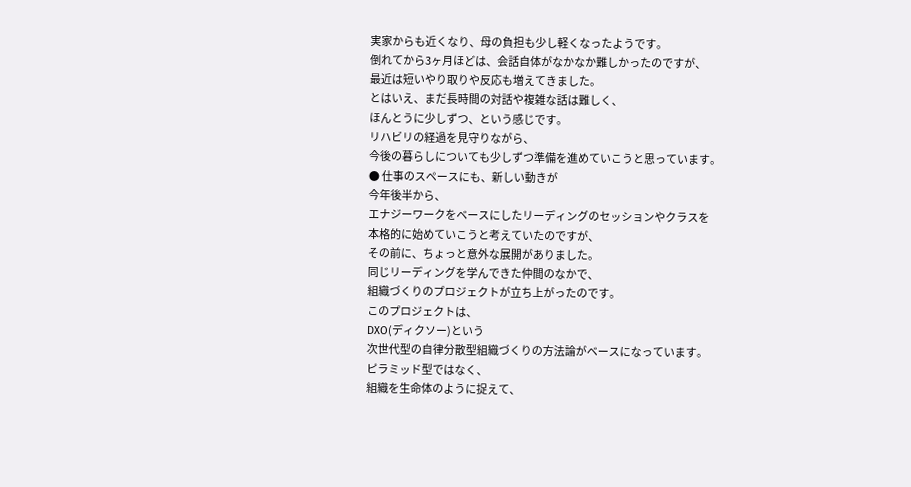実家からも近くなり、母の負担も少し軽くなったようです。
倒れてから3ヶ月ほどは、会話自体がなかなか難しかったのですが、
最近は短いやり取りや反応も増えてきました。
とはいえ、まだ長時間の対話や複雑な話は難しく、
ほんとうに少しずつ、という感じです。
リハビリの経過を見守りながら、
今後の暮らしについても少しずつ準備を進めていこうと思っています。
● 仕事のスペースにも、新しい動きが
今年後半から、
エナジーワークをベースにしたリーディングのセッションやクラスを
本格的に始めていこうと考えていたのですが、
その前に、ちょっと意外な展開がありました。
同じリーディングを学んできた仲間のなかで、
組織づくりのプロジェクトが立ち上がったのです。
このプロジェクトは、
DXO(ディクソー)という
次世代型の自律分散型組織づくりの方法論がベースになっています。
ピラミッド型ではなく、
組織を生命体のように捉えて、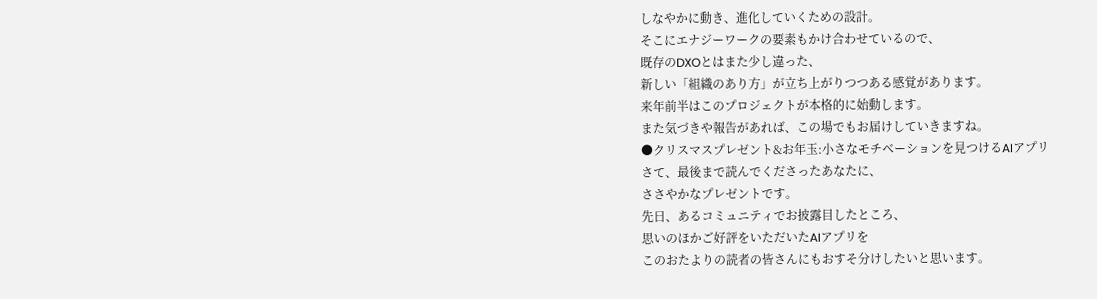しなやかに動き、進化していくための設計。
そこにエナジーワークの要素もかけ合わせているので、
既存のDXOとはまた少し違った、
新しい「組織のあり方」が立ち上がりつつある感覚があります。
来年前半はこのプロジェクトが本格的に始動します。
また気づきや報告があれば、この場でもお届けしていきますね。
●クリスマスプレゼント&お年玉:小さなモチベーションを見つけるAIアプリ
さて、最後まで読んでくださったあなたに、
ささやかなプレゼントです。
先日、あるコミュニティでお披露目したところ、
思いのほかご好評をいただいたAIアプリを
このおたよりの読者の皆さんにもおすそ分けしたいと思います。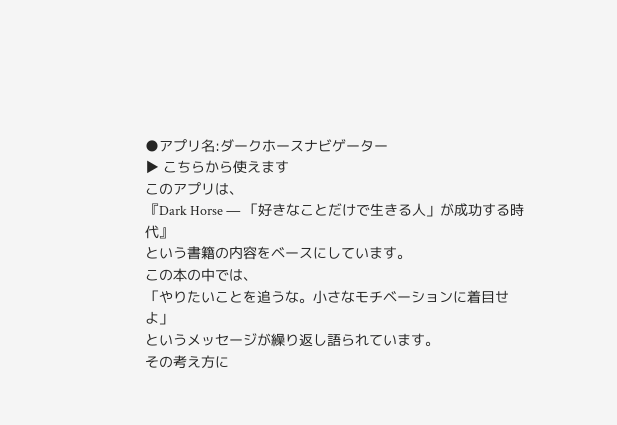●アプリ名:ダークホースナビゲーター
▶ こちらから使えます
このアプリは、
『Dark Horse ― 「好きなことだけで生きる人」が成功する時代』
という書籍の内容をベースにしています。
この本の中では、
「やりたいことを追うな。小さなモチベーションに着目せよ」
というメッセージが繰り返し語られています。
その考え方に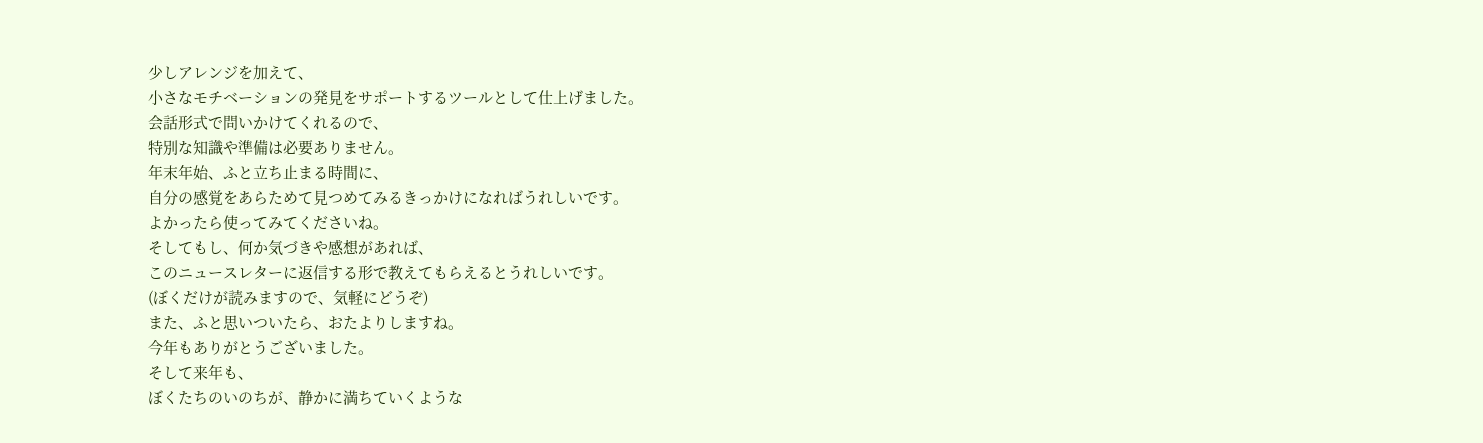少しアレンジを加えて、
小さなモチベーションの発見をサポートするツールとして仕上げました。
会話形式で問いかけてくれるので、
特別な知識や準備は必要ありません。
年末年始、ふと立ち止まる時間に、
自分の感覚をあらためて見つめてみるきっかけになればうれしいです。
よかったら使ってみてくださいね。
そしてもし、何か気づきや感想があれば、
このニュースレターに返信する形で教えてもらえるとうれしいです。
(ぼくだけが読みますので、気軽にどうぞ)
また、ふと思いついたら、おたよりしますね。
今年もありがとうございました。
そして来年も、
ぼくたちのいのちが、静かに満ちていくような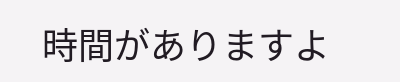時間がありますよ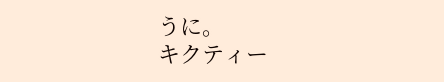うに。
キクティー